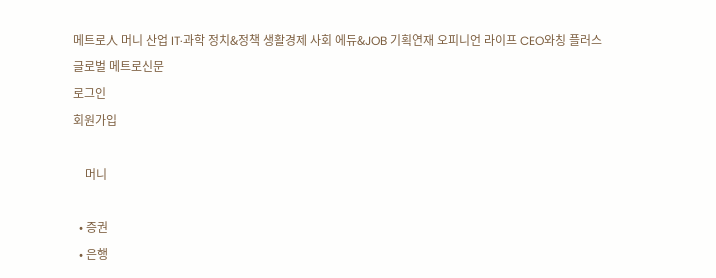메트로人 머니 산업 IT·과학 정치&정책 생활경제 사회 에듀&JOB 기획연재 오피니언 라이프 CEO와칭 플러스
글로벌 메트로신문
로그인
회원가입

    머니

  • 증권
  • 은행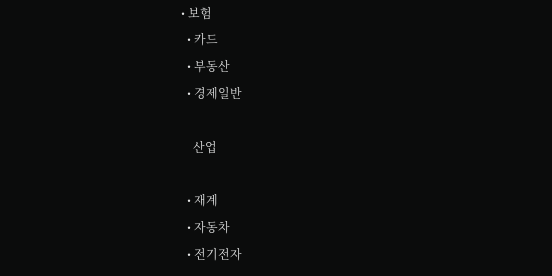• 보험
  • 카드
  • 부동산
  • 경제일반

    산업

  • 재계
  • 자동차
  • 전기전자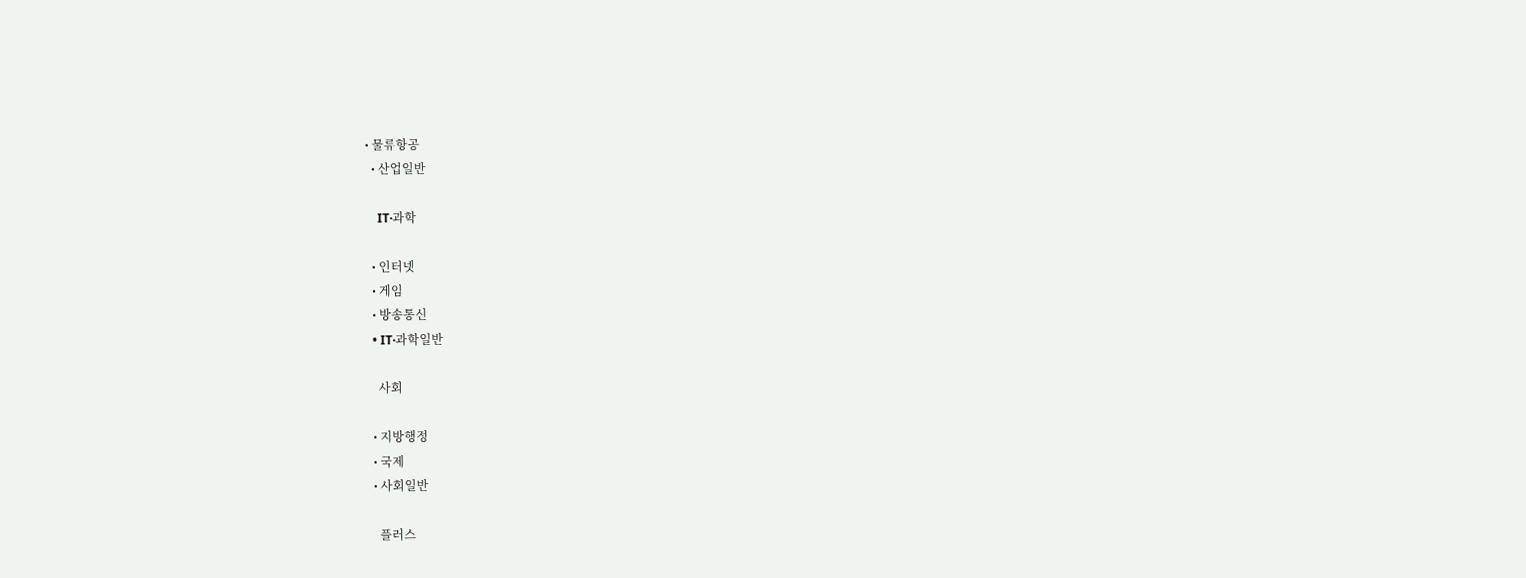• 물류항공
  • 산업일반

    IT·과학

  • 인터넷
  • 게임
  • 방송통신
  • IT·과학일반

    사회

  • 지방행정
  • 국제
  • 사회일반

    플러스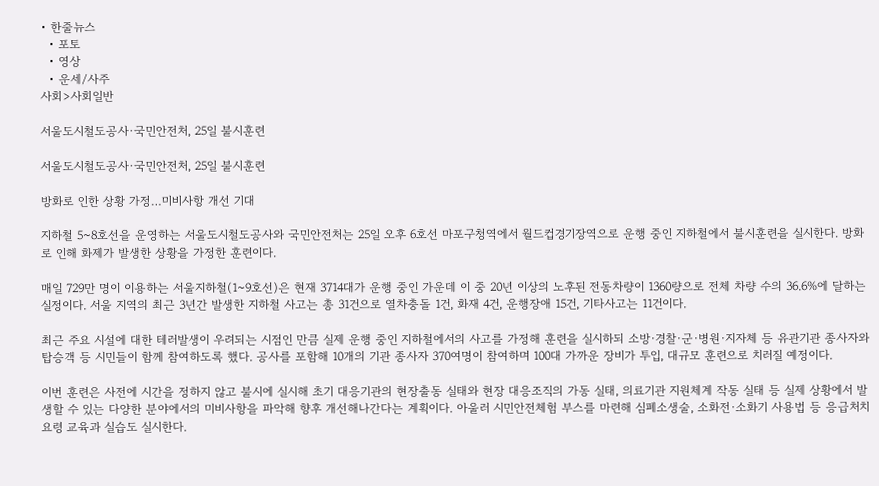• 한줄뉴스
  • 포토
  • 영상
  • 운세/사주
사회>사회일반

서울도시철도공사·국민안전처, 25일 불시훈련

서울도시철도공사·국민안전처, 25일 불시훈련

방화로 인한 상황 가정…미비사항 개선 기대

지하철 5~8호선을 운영하는 서울도시철도공사와 국민안전처는 25일 오후 6호선 마포구청역에서 월드컵경기장역으로 운행 중인 지하철에서 불시훈련을 실시한다. 방화로 인해 화제가 발생한 상황을 가정한 훈련이다.

매일 729만 명이 이용하는 서울지하철(1~9호선)은 현재 3714대가 운행 중인 가운데 이 중 20년 이상의 노후된 전동차량이 1360량으로 전체 차량 수의 36.6%에 달하는 실정이다. 서울 지역의 최근 3년간 발생한 지하철 사고는 총 31건으로 열차충돌 1건, 화재 4건, 운행장애 15건, 기타사고는 11건이다.

최근 주요 시설에 대한 테러발생이 우려되는 시점인 만큼 실제 운행 중인 지하철에서의 사고를 가정해 훈련을 실시하되 소방·경찰·군·병원·지자체 등 유관기관 종사자와 탑승객 등 시민들이 함께 참여하도록 했다. 공사를 포함해 10개의 기관 종사자 370여명이 참여하며 100대 가까운 장비가 투입, 대규모 훈련으로 치러질 예정이다.

이번 훈련은 사전에 시간을 정하지 않고 불시에 실시해 초기 대응기관의 현장출동 실태와 현장 대응조직의 가동 실태, 의료기관 지원체계 작동 실태 등 실제 상황에서 발생할 수 있는 다양한 분야에서의 미비사항을 파악해 향후 개선해나간다는 계획이다. 아울러 시민안전체험 부스를 마련해 심폐소생술, 소화전·소화기 사용법 등 응급처치 요령 교육과 실습도 실시한다.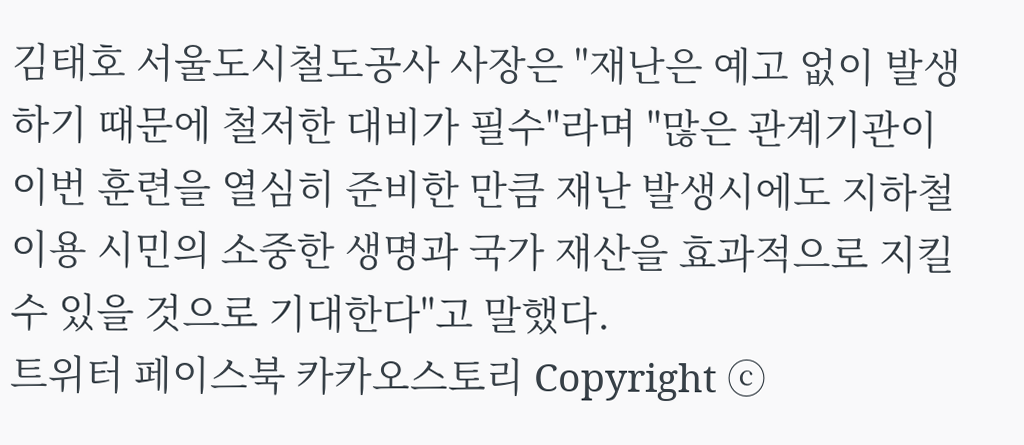김태호 서울도시철도공사 사장은 "재난은 예고 없이 발생하기 때문에 철저한 대비가 필수"라며 "많은 관계기관이 이번 훈련을 열심히 준비한 만큼 재난 발생시에도 지하철 이용 시민의 소중한 생명과 국가 재산을 효과적으로 지킬 수 있을 것으로 기대한다"고 말했다.
트위터 페이스북 카카오스토리 Copyright ⓒ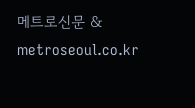메트로신문 & metroseoul.co.kr